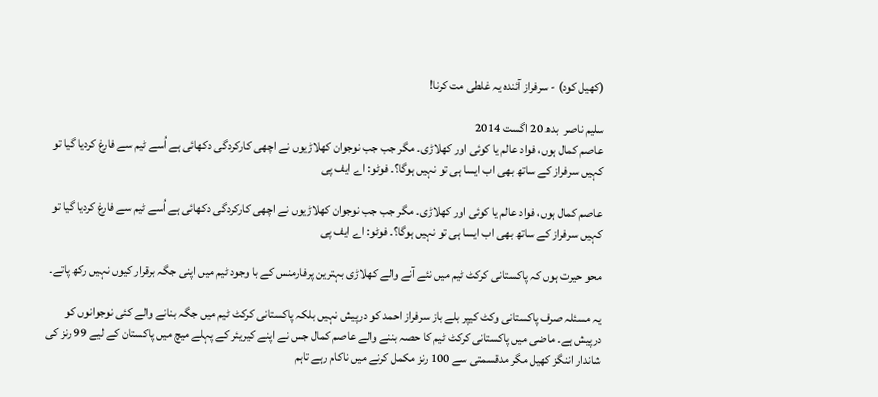(کھیل کود) - سرفراز آئندہ یہ غلطی مت کرنا!

سلیم ناصر  بدھ 20 اگست 2014
عاصم کمال ہوں، فواد عالم یا کوئی اور کھلاڑی۔ مگر جب جب نوجوان کھلاڑیوں نے اچھی کارکردگی دکھائی ہے اُسے ٹیم سے فارغ کردیا گیا تو کہیں سرفراز کے ساتھ بھی اب ایسا ہی تو نہیں ہوگا؟۔ فوٹو: اے ایف پی

عاصم کمال ہوں، فواد عالم یا کوئی اور کھلاڑی۔ مگر جب جب نوجوان کھلاڑیوں نے اچھی کارکردگی دکھائی ہے اُسے ٹیم سے فارغ کردیا گیا تو کہیں سرفراز کے ساتھ بھی اب ایسا ہی تو نہیں ہوگا؟۔ فوٹو: اے ایف پی

محو حیرت ہوں کہ پاکستانی کرکٹ ٹیم میں نئے آنے والے کھلاڑی بہترین پرفارمنس کے با وجود ٹیم میں اپنی جگہ برقرار کیوں نہیں رکھ پاتے۔

یہ مسئلہ صرف پاکستانی وکٹ کیپر بلے باز سرفراز احمد کو درپیش نہیں بلکہ پاکستانی کرکٹ ٹیم میں جگہ بنانے والے کئی نوجوانوں کو درپیش ہے۔ ماضی میں پاکستانی کرکٹ ٹیم کا حصہ بننے والے عاصم کمال جس نے اپنے کیریئر کے پہلے میچ میں پاکستان کے لیے 99 رنز کی شاندار اننگز کھیل مگر مدقسمتی سے 100 رنز مکمل کرنے میں ناکام رہے تاہم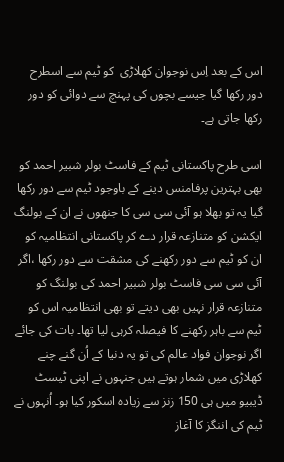اس کے بعد اِس نوجوان کھلاڑی  کو ٹیم سے اسطرح دور رکھا گیا جیسے بچوں کی پہنچ سے دوائی کو دور رکھا جاتی ہے۔

اسی طرح پاکستانی ٹیم کے فاسٹ بولر شبیر احمد کو بھی بہترین پرفامنس دینے کے باوجود ٹیم سے دور رکھا گیا یہ تو بھلا ہو آئی سی سی کا جنھوں نے ان کے بولنگ ایکشن کو متنازعہ قرار دے کر پاکستانی انتظامیہ کو ان کو ٹیم سے دور رکھنے کی مشقت سے دور رکھا ،اگر آئی سی سی فاسٹ بولر شبیر احمد کی بولنگ کو متنازعہ قرار نہیں بھی دیتے تو بھی انتظامیہ اس کو ٹیم سے باہر رکھنے کا فیصلہ کرہی لیا تھا۔ بات کی جائے  اگر نوجوان فواد عالم کی تو یہ دنیا کے اُن گنے چنے کھلاڑی میں شمار ہوتے ہیں جنہوں نے اپنی ٹیسٹ ڈیبیو میں ہی 150 زنز سے زیادہ اسکور کیا ہو۔ اُنہوں نے ٹیم کی اننگز کا آغاز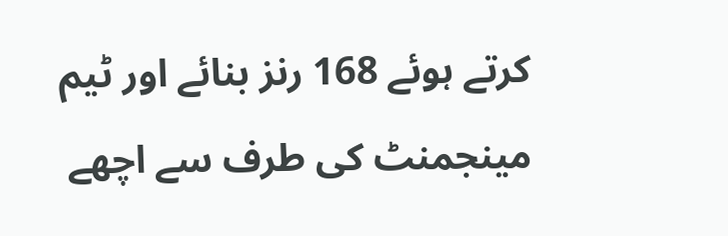کرتے ہوئے 168 رنز بنائے اور ٹیم مینجمنٹ کی طرف سے اچھے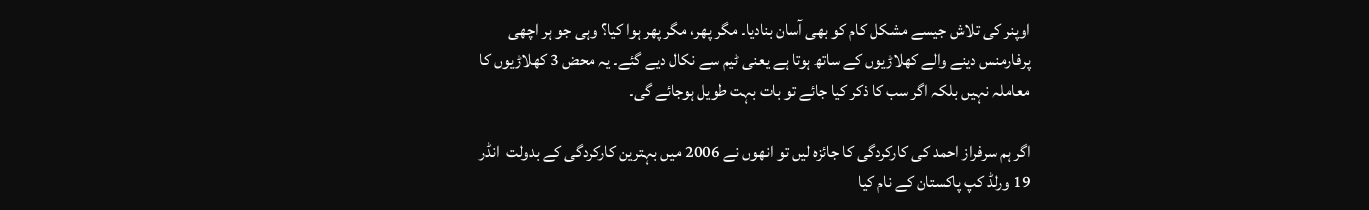اوپنر کی تلاش جیسے مشکل کام کو بھی آسان بنادیا۔ مگر پھر، مگر پھر ہوا کیا؟ وہی جو ہر اچھی پرفارمنس دینے والے کھلاڑیوں کے ساتھ ہوتا ہے یعنی ٹیم سے نکال دیے گئے۔ یہ محض 3 کھلاڑیوں کا معاملہ نہیں بلکہ اگر سب کا ذکر کیا جائے تو بات بہت طویل ہوجائے گی۔

اگر ہم سرفراز احمد کی کارکردگی کا جائزہ لیں تو انھوں نے 2006 میں بہترین کارکردگی کے بدولت  انڈر 19 ورلڈ کپ پاکستان کے نام کیا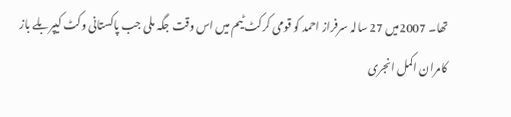تھا۔ 2007میں 27 سالہ سرفراز احمد کو قومی کرکٹ ٹیم میں اس وقت جگہ ملی جب پاکستانی وکٹ کیپربلے باز کامران اکمل انجری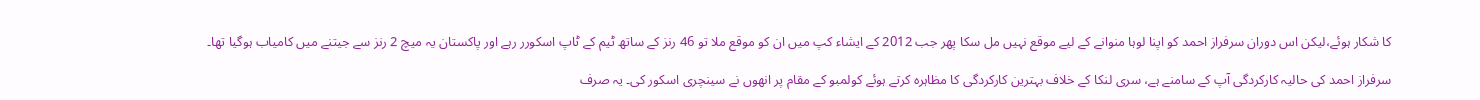کا شکار ہوئے،لیکن اس دوران سرفراز احمد کو اپنا لوہا منوانے کے لیے موقع نہیں مل سکا پھر جب 2012 کے ایشاء کپ میں ان کو موقع ملا تو 46 رنز کے ساتھ ٹیم کے ٹاپ اسکورر رہے اور پاکستان یہ میچ 2 رنز سے جیتنے میں کامیاب ہوگیا تھا۔

سرفراز احمد کی حالیہ کارکردگی آپ کے سامنے ہے، سری لنکا کے خلاف بہترین کارکردگی کا مظاہرہ کرتے ہوئے کولمبو کے مقام پر انھوں نے سینچری اسکور کی۔ یہ صرف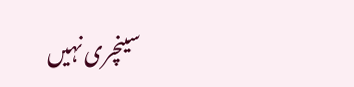سینچری نہیں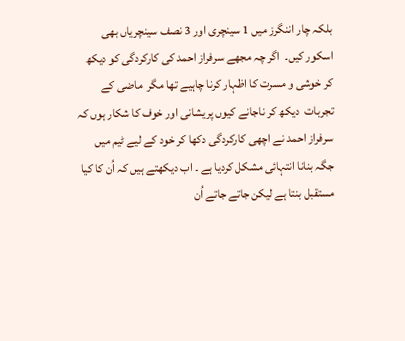بلکہ چار اننگرز میں 1 سینچری اور 3 نصف سینچریاں بھی اسکور کیں۔  اگر چہ مجھے سرفراز احمد کی کارکردگی کو دیکھ کر خوشی و مسرت کا اظہار کرنا چاہیے تھا مگر  ماضی کے تجربات  دیکھ کر ناجانے کیوں پریشانی اور خوف کا شکار ہوں کہ سرفراز احمد نے اچھی کارکردگی دکھا کر خود کے لیے ٹیم میں جگہ بنانا انتہائی مشکل کردیا ہے ۔ اب دیکھتے ہیں کہ اُن کا کیا مستقبل بنتا ہے لیکن جاتے جاتے اُن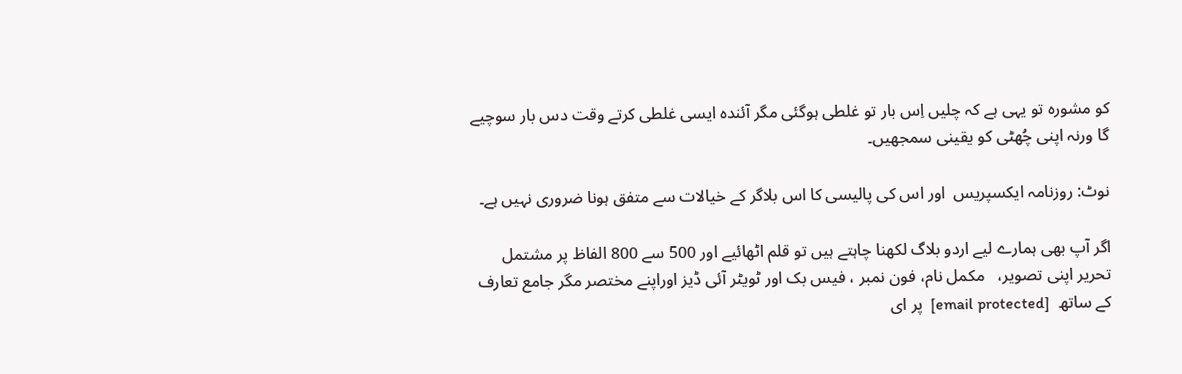کو مشورہ تو یہی ہے کہ چلیں اِس بار تو غلطی ہوگئی مگر آئندہ ایسی غلطی کرتے وقت دس بار سوچیے گا ورنہ اپنی چُھٹی کو یقینی سمجھیں۔

نوٹ: روزنامہ ایکسپریس  اور اس کی پالیسی کا اس بلاگر کے خیالات سے متفق ہونا ضروری نہیں ہے۔

اگر آپ بھی ہمارے لیے اردو بلاگ لکھنا چاہتے ہیں تو قلم اٹھائیے اور 500 سے 800 الفاظ پر مشتمل تحریر اپنی تصویر،   مکمل نام، فون نمبر ، فیس بک اور ٹویٹر آئی ڈیز اوراپنے مختصر مگر جامع تعارف  کے ساتھ  [email protected]  پر ای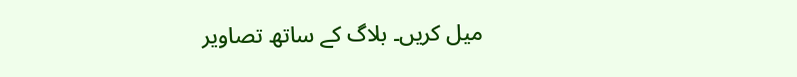میل کریں۔ بلاگ کے ساتھ تصاویر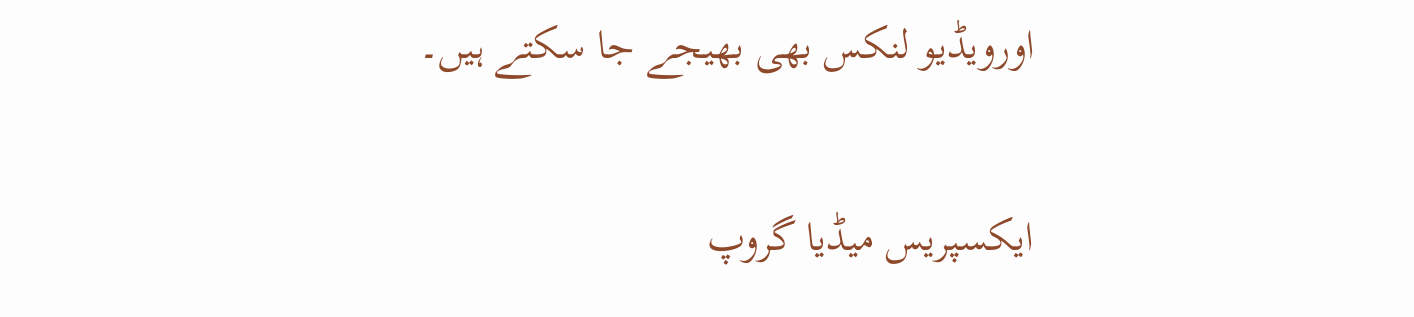اورویڈیو لنکس بھی بھیجے جا سکتے ہیں۔

ایکسپریس میڈیا گروپ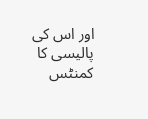اور اس کی پالیسی کا کمنٹس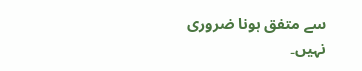سے متفق ہونا ضروری نہیں۔